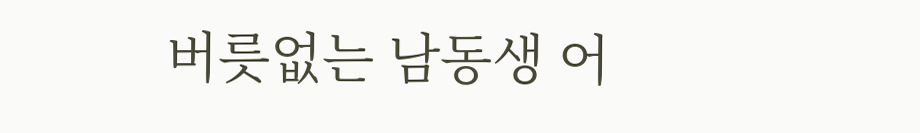버릇없는 남동생 어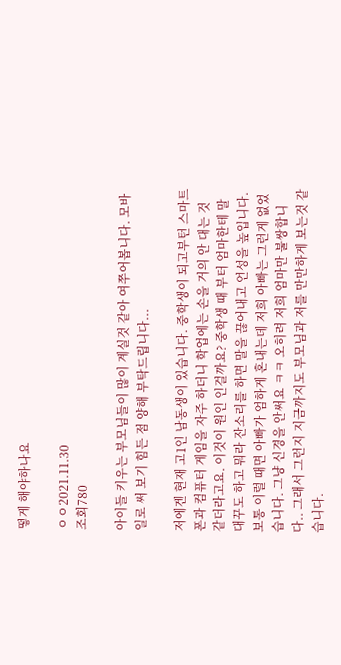떻게 해야하나요

ㅇㅇ2021.11.30
조회780

아이들 키우는 부모님들이 많이 계실것 같아 여쭈어봅니다. 모바일로 써 보기 힘든 점 양해 부탁드립니다...

저에겐 현재 고1인 남동생이 있습니다. 중학생이 되고부턴 스마트폰과 컴퓨터 게임을 자주 하더니 학업에는 손을 거의 안 대는 것 같더라고요. 이것이 원인 인걸까요? 중학생 때 부터 엄마한테 말대꾸도 하고 뭐라 잔소리를 하면 말을 끊어내고 언성을 높입니다.
보통 이럴 때면 아빠가 엄하게 혼내는데 저희 아빠는 그런게 없었습니다. 그냥 신경을 안써요 ㅋㅋ 오히려 저희 엄마만 불쌍합니다.. 그래서 그런지 지금까지도 부모님과 저를 만만하게 보는것 같습니다.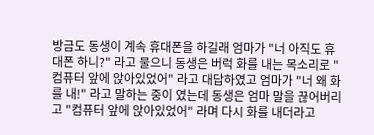방금도 동생이 계속 휴대폰을 하길래 엄마가 "너 아직도 휴대폰 하니?" 라고 물으니 동생은 버럭 화를 내는 목소리로 "컴퓨터 앞에 앉아있었어" 라고 대답하였고 엄마가 "너 왜 화를 내!" 라고 말하는 중이 였는데 동생은 엄마 말을 끊어버리고 "컴퓨터 앞에 앉아있었어" 라며 다시 화를 내더라고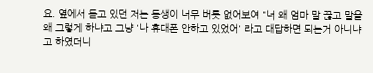요. 옆에서 듣고 있던 저는 동생이 너무 버릇 없어보여 "너 왜 엄마 말 끊고 말을 왜 그렇게 하냐고 그냥 '나 휴대폰 안하고 있었어' 라고 대답하면 되는거 아니냐고 하였더니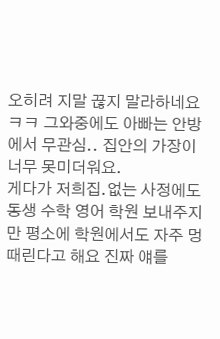오히려 지말 끊지 말라하네요 ㅋㅋ 그와중에도 아빠는 안방에서 무관심.. 집안의 가장이 너무 못미더워요.
게다가 저희집.없는 사정에도 동생 수학 영어 학원 보내주지만 평소에 학원에서도 자주 멍 때린다고 해요 진짜 얘를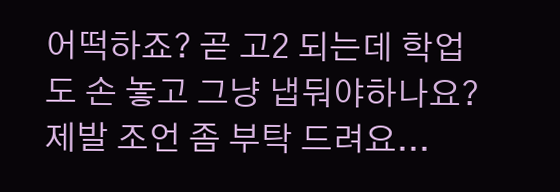어떡하죠? 곧 고2 되는데 학업도 손 놓고 그냥 냅둬야하나요? 제발 조언 좀 부탁 드려요...